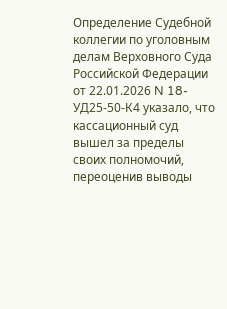Определение Судебной коллегии по уголовным делам Верховного Суда Российской Федерации от 22.01.2026 N 18-УД25-50-К4 указало, что кассационный суд вышел за пределы своих полномочий, переоценив выводы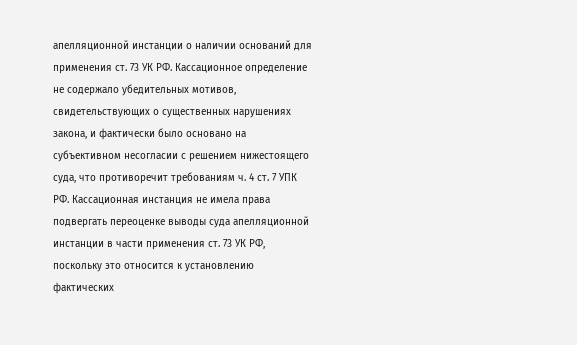апелляционной инстанции о наличии оснований для применения ст. 73 УК РФ. Кассационное определение не содержало убедительных мотивов, свидетельствующих о существенных нарушениях закона, и фактически было основано на субъективном несогласии с решением нижестоящего суда, что противоречит требованиям ч. 4 ст. 7 УПК РФ. Кассационная инстанция не имела права подвергать переоценке выводы суда апелляционной инстанции в части применения ст. 73 УК РФ, поскольку это относится к установлению фактических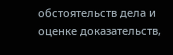обстоятельств дела и оценке доказательств,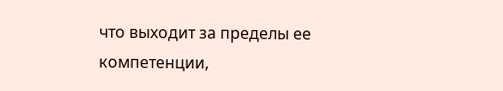что выходит за пределы ее компетенции,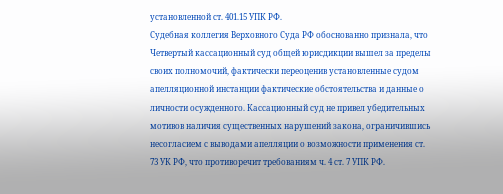установленной ст. 401.15 УПК РФ.
Судебная коллегия Верховного Суда РФ обоснованно признала, что Четвертый кассационный суд общей юрисдикции вышел за пределы своих полномочий, фактически переоценив установленные судом апелляционной инстанции фактические обстоятельства и данные о личности осужденного. Кассационный суд не привел убедительных мотивов наличия существенных нарушений закона, ограничившись несогласием с выводами апелляции о возможности применения ст. 73 УК РФ, что противоречит требованиям ч. 4 ст. 7 УПК РФ.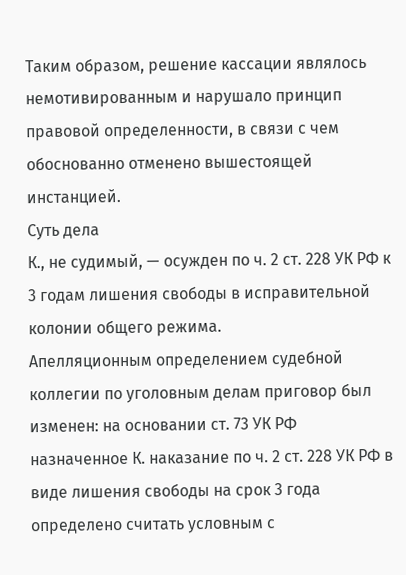Таким образом, решение кассации являлось немотивированным и нарушало принцип правовой определенности, в связи с чем обоснованно отменено вышестоящей инстанцией.
Суть дела
К., не судимый, — осужден по ч. 2 ст. 228 УК РФ к 3 годам лишения свободы в исправительной колонии общего режима.
Апелляционным определением судебной коллегии по уголовным делам приговор был изменен: на основании ст. 73 УК РФ назначенное К. наказание по ч. 2 ст. 228 УК РФ в виде лишения свободы на срок 3 года определено считать условным с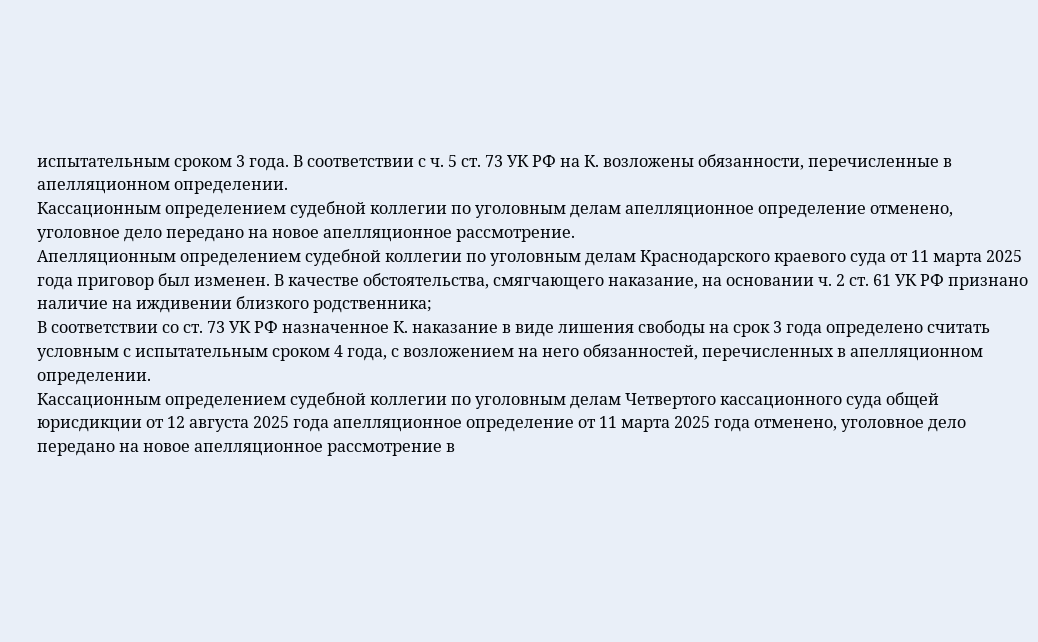испытательным сроком 3 года. В соответствии с ч. 5 ст. 73 УК РФ на К. возложены обязанности, перечисленные в апелляционном определении.
Кассационным определением судебной коллегии по уголовным делам апелляционное определение отменено, уголовное дело передано на новое апелляционное рассмотрение.
Апелляционным определением судебной коллегии по уголовным делам Краснодарского краевого суда от 11 марта 2025 года приговор был изменен. В качестве обстоятельства, смягчающего наказание, на основании ч. 2 ст. 61 УК РФ признано наличие на иждивении близкого родственника;
В соответствии со ст. 73 УК РФ назначенное К. наказание в виде лишения свободы на срок 3 года определено считать условным с испытательным сроком 4 года, с возложением на него обязанностей, перечисленных в апелляционном определении.
Кассационным определением судебной коллегии по уголовным делам Четвертого кассационного суда общей юрисдикции от 12 августа 2025 года апелляционное определение от 11 марта 2025 года отменено, уголовное дело передано на новое апелляционное рассмотрение в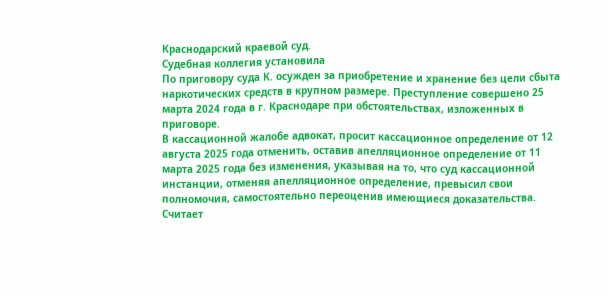Краснодарский краевой суд.
Судебная коллегия установила
По приговору суда К. осужден за приобретение и хранение без цели сбыта наркотических средств в крупном размере. Преступление совершено 25 марта 2024 года в г. Краснодаре при обстоятельствах, изложенных в приговоре.
В кассационной жалобе адвокат, просит кассационное определение от 12 августа 2025 года отменить, оставив апелляционное определение от 11 марта 2025 года без изменения, указывая на то, что суд кассационной инстанции, отменяя апелляционное определение, превысил свои полномочия, самостоятельно переоценив имеющиеся доказательства. Считает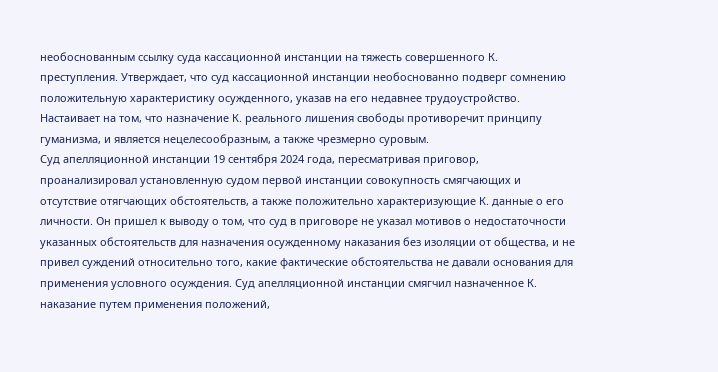необоснованным ссылку суда кассационной инстанции на тяжесть совершенного К. преступления. Утверждает, что суд кассационной инстанции необоснованно подверг сомнению положительную характеристику осужденного, указав на его недавнее трудоустройство. Настаивает на том, что назначение К. реального лишения свободы противоречит принципу гуманизма, и является нецелесообразным, а также чрезмерно суровым.
Суд апелляционной инстанции 19 сентября 2024 года, пересматривая приговор, проанализировал установленную судом первой инстанции совокупность смягчающих и отсутствие отягчающих обстоятельств, а также положительно характеризующие К. данные о его личности. Он пришел к выводу о том, что суд в приговоре не указал мотивов о недостаточности указанных обстоятельств для назначения осужденному наказания без изоляции от общества, и не привел суждений относительно того, какие фактические обстоятельства не давали основания для применения условного осуждения. Суд апелляционной инстанции смягчил назначенное К. наказание путем применения положений,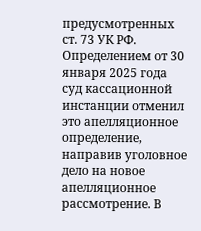предусмотренных ст. 73 УК РФ.
Определением от 30 января 2025 года суд кассационной инстанции отменил это апелляционное определение, направив уголовное дело на новое апелляционное рассмотрение. В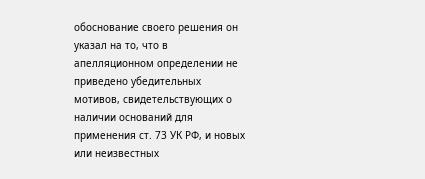обоснование своего решения он указал на то, что в апелляционном определении не приведено убедительных мотивов, свидетельствующих о наличии оснований для применения ст. 73 УК РФ, и новых или неизвестных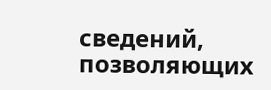сведений, позволяющих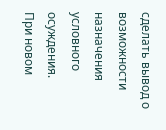сделать вывод о возможности назначения условного осуждения.
При новом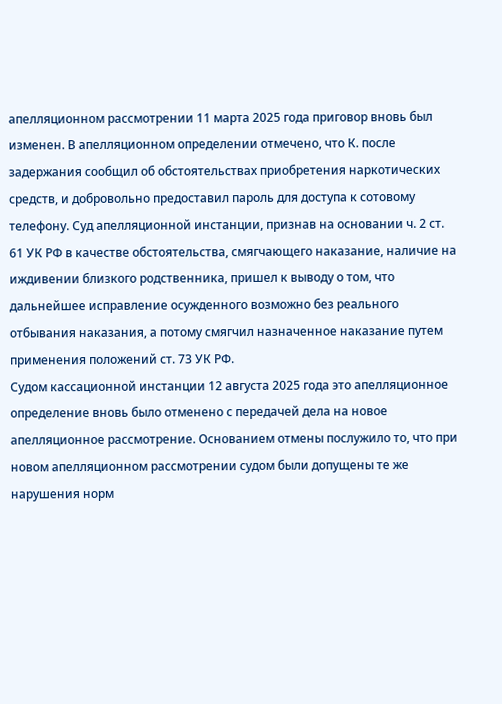апелляционном рассмотрении 11 марта 2025 года приговор вновь был изменен. В апелляционном определении отмечено, что К. после задержания сообщил об обстоятельствах приобретения наркотических средств, и добровольно предоставил пароль для доступа к сотовому телефону. Суд апелляционной инстанции, признав на основании ч. 2 ст. 61 УК РФ в качестве обстоятельства, смягчающего наказание, наличие на иждивении близкого родственника, пришел к выводу о том, что дальнейшее исправление осужденного возможно без реального отбывания наказания, а потому смягчил назначенное наказание путем применения положений ст. 73 УК РФ.
Судом кассационной инстанции 12 августа 2025 года это апелляционное определение вновь было отменено с передачей дела на новое апелляционное рассмотрение. Основанием отмены послужило то, что при новом апелляционном рассмотрении судом были допущены те же нарушения норм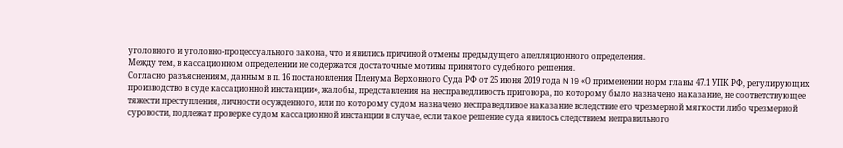уголовного и уголовно-процессуального закона, что и явились причиной отмены предыдущего апелляционного определения.
Между тем, в кассационном определении не содержатся достаточные мотивы принятого судебного решения.
Согласно разъяснениям, данным в п. 16 постановления Пленума Верховного Суда РФ от 25 июня 2019 года N 19 «О применении норм главы 47.1 УПК РФ, регулирующих производство в суде кассационной инстанции», жалобы, представления на несправедливость приговора, по которому было назначено наказание, не соответствующее тяжести преступления, личности осужденного, или по которому судом назначено несправедливое наказание вследствие его чрезмерной мягкости либо чрезмерной суровости, подлежат проверке судом кассационной инстанции в случае, если такое решение суда явилось следствием неправильного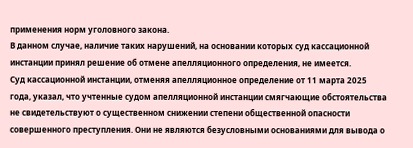применения норм уголовного закона.
В данном случае, наличие таких нарушений, на основании которых суд кассационной инстанции принял решение об отмене апелляционного определения, не имеется.
Суд кассационной инстанции, отменяя апелляционное определение от 11 марта 2025 года, указал, что учтенные судом апелляционной инстанции смягчающие обстоятельства не свидетельствуют о существенном снижении степени общественной опасности совершенного преступления. Они не являются безусловными основаниями для вывода о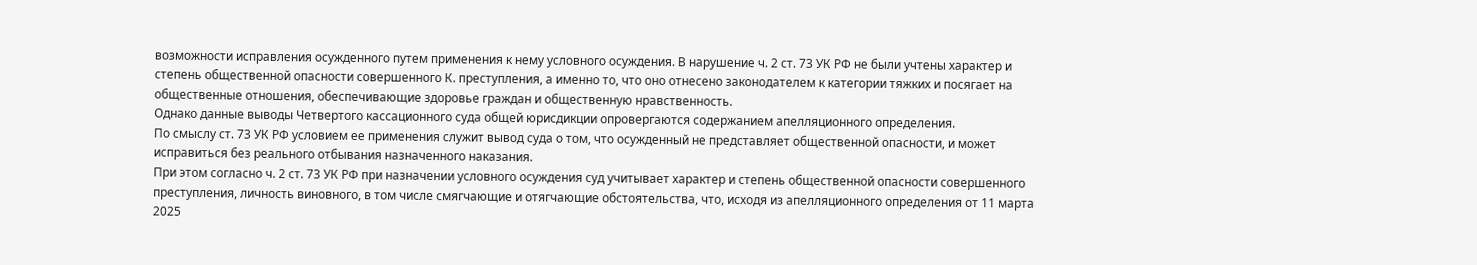возможности исправления осужденного путем применения к нему условного осуждения. В нарушение ч. 2 ст. 73 УК РФ не были учтены характер и степень общественной опасности совершенного К. преступления, а именно то, что оно отнесено законодателем к категории тяжких и посягает на общественные отношения, обеспечивающие здоровье граждан и общественную нравственность.
Однако данные выводы Четвертого кассационного суда общей юрисдикции опровергаются содержанием апелляционного определения.
По смыслу ст. 73 УК РФ условием ее применения служит вывод суда о том, что осужденный не представляет общественной опасности, и может исправиться без реального отбывания назначенного наказания.
При этом согласно ч. 2 ст. 73 УК РФ при назначении условного осуждения суд учитывает характер и степень общественной опасности совершенного преступления, личность виновного, в том числе смягчающие и отягчающие обстоятельства, что, исходя из апелляционного определения от 11 марта 2025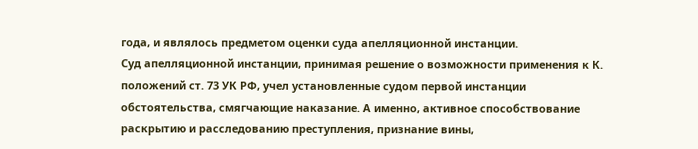года, и являлось предметом оценки суда апелляционной инстанции.
Суд апелляционной инстанции, принимая решение о возможности применения к К. положений ст. 73 УК РФ, учел установленные судом первой инстанции обстоятельства, смягчающие наказание. А именно, активное способствование раскрытию и расследованию преступления, признание вины,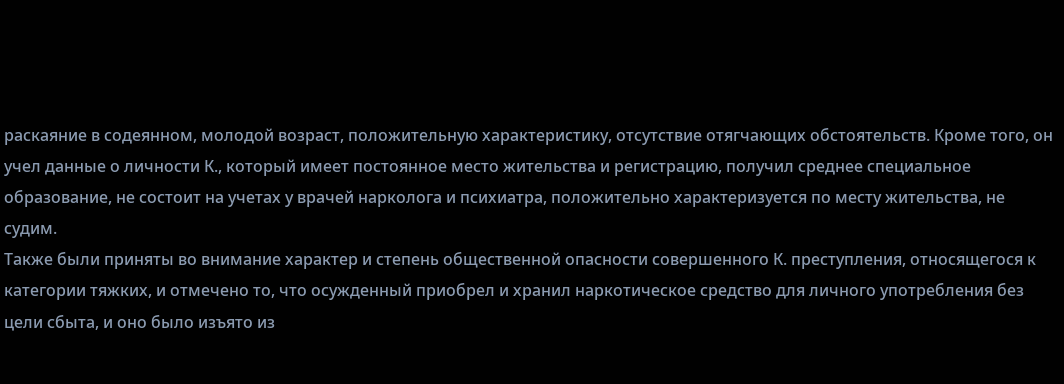раскаяние в содеянном, молодой возраст, положительную характеристику, отсутствие отягчающих обстоятельств. Кроме того, он учел данные о личности К., который имеет постоянное место жительства и регистрацию, получил среднее специальное образование, не состоит на учетах у врачей нарколога и психиатра, положительно характеризуется по месту жительства, не судим.
Также были приняты во внимание характер и степень общественной опасности совершенного К. преступления, относящегося к категории тяжких, и отмечено то, что осужденный приобрел и хранил наркотическое средство для личного употребления без цели сбыта, и оно было изъято из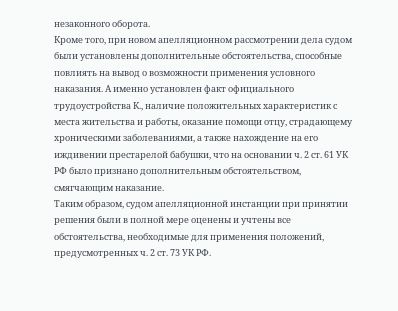незаконного оборота.
Кроме того, при новом апелляционном рассмотрении дела судом были установлены дополнительные обстоятельства, способные повлиять на вывод о возможности применения условного наказания. А именно установлен факт официального трудоустройства К., наличие положительных характеристик с места жительства и работы, оказание помощи отцу, страдающему хроническими заболеваниями, а также нахождение на его иждивении престарелой бабушки, что на основании ч. 2 ст. 61 УК РФ было признано дополнительным обстоятельством, смягчающим наказание.
Таким образом, судом апелляционной инстанции при принятии решения были в полной мере оценены и учтены все обстоятельства, необходимые для применения положений, предусмотренных ч. 2 ст. 73 УК РФ.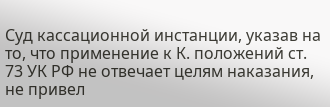Суд кассационной инстанции, указав на то, что применение к К. положений ст. 73 УК РФ не отвечает целям наказания, не привел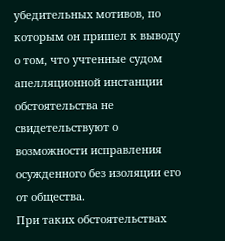убедительных мотивов, по которым он пришел к выводу о том, что учтенные судом апелляционной инстанции обстоятельства не свидетельствуют о возможности исправления осужденного без изоляции его от общества.
При таких обстоятельствах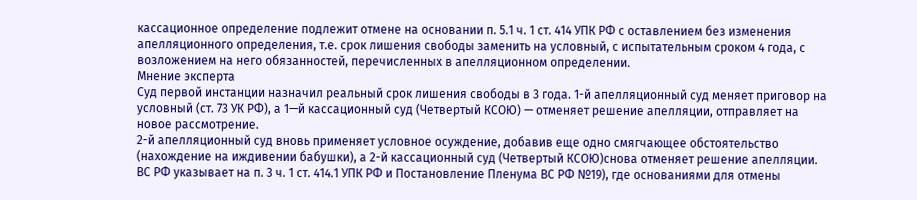кассационное определение подлежит отмене на основании п. 5.1 ч. 1 ст. 414 УПК РФ с оставлением без изменения апелляционного определения, т.е. срок лишения свободы заменить на условный, с испытательным сроком 4 года, с возложением на него обязанностей, перечисленных в апелляционном определении.
Мнение эксперта
Суд первой инстанции назначил реальный срок лишения свободы в 3 года. 1-й апелляционный суд меняет приговор на условный (ст. 73 УК РФ), а 1—й кассационный суд (Четвертый КСОЮ) — отменяет решение апелляции, отправляет на новое рассмотрение.
2-й апелляционный суд вновь применяет условное осуждение, добавив еще одно смягчающее обстоятельство (нахождение на иждивении бабушки), а 2-й кассационный суд (Четвертый КСОЮ)снова отменяет решение апелляции.
ВС РФ указывает на п. 3 ч. 1 ст. 414.1 УПК РФ и Постановление Пленума ВС РФ №19), где основаниями для отмены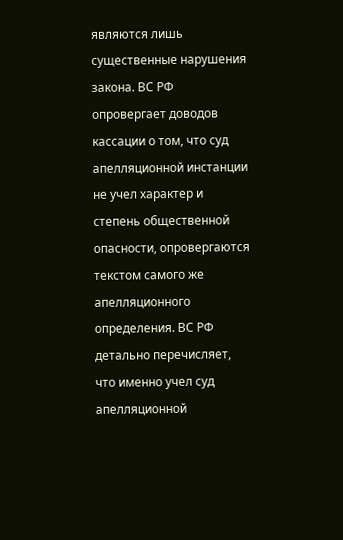являются лишь существенные нарушения закона. ВС РФ опровергает доводов кассации о том, что суд апелляционной инстанции не учел характер и степень общественной опасности, опровергаются текстом самого же апелляционного определения. ВС РФ детально перечисляет, что именно учел суд апелляционной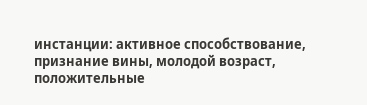инстанции: активное способствование, признание вины, молодой возраст, положительные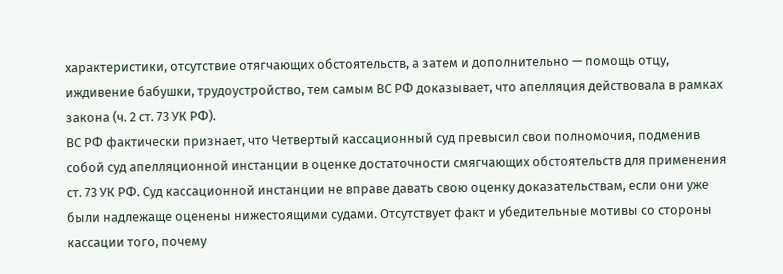характеристики, отсутствие отягчающих обстоятельств, а затем и дополнительно — помощь отцу, иждивение бабушки, трудоустройство, тем самым ВС РФ доказывает, что апелляция действовала в рамках закона (ч. 2 ст. 73 УК РФ).
ВС РФ фактически признает, что Четвертый кассационный суд превысил свои полномочия, подменив собой суд апелляционной инстанции в оценке достаточности смягчающих обстоятельств для применения ст. 73 УК РФ. Суд кассационной инстанции не вправе давать свою оценку доказательствам, если они уже были надлежаще оценены нижестоящими судами. Отсутствует факт и убедительные мотивы со стороны кассации того, почему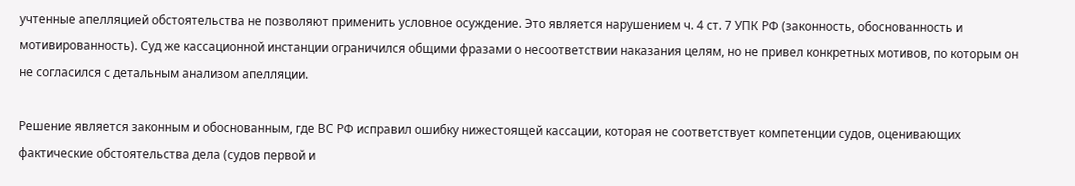учтенные апелляцией обстоятельства не позволяют применить условное осуждение. Это является нарушением ч. 4 ст. 7 УПК РФ (законность, обоснованность и мотивированность). Суд же кассационной инстанции ограничился общими фразами о несоответствии наказания целям, но не привел конкретных мотивов, по которым он не согласился с детальным анализом апелляции.

Решение является законным и обоснованным, где ВС РФ исправил ошибку нижестоящей кассации, которая не соответствует компетенции судов, оценивающих фактические обстоятельства дела (судов первой и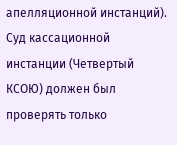апелляционной инстанций). Суд кассационной инстанции (Четвертый КСОЮ) должен был проверять только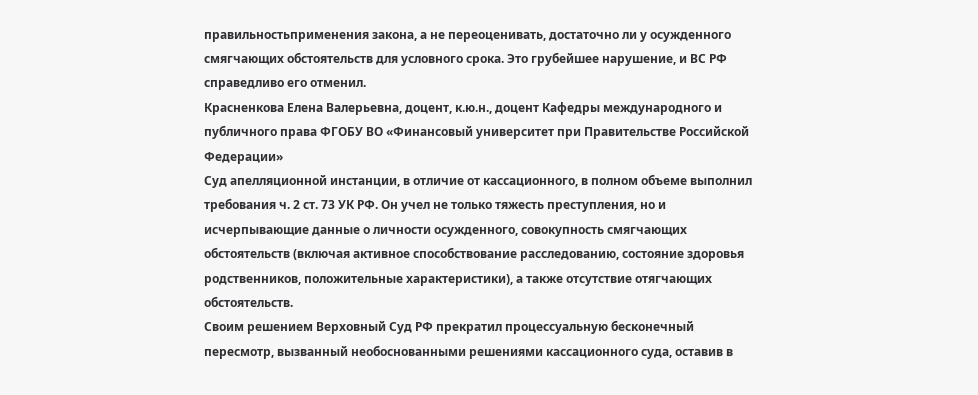правильностьприменения закона, а не переоценивать, достаточно ли у осужденного смягчающих обстоятельств для условного срока. Это грубейшее нарушение, и ВС РФ справедливо его отменил.
Красненкова Елена Валерьевна, доцент, к.ю.н., доцент Кафедры международного и публичного права ФГОБУ ВО «Финансовый университет при Правительстве Российской Федерации»
Суд апелляционной инстанции, в отличие от кассационного, в полном объеме выполнил требования ч. 2 ст. 73 УК РФ. Он учел не только тяжесть преступления, но и исчерпывающие данные о личности осужденного, совокупность смягчающих обстоятельств (включая активное способствование расследованию, состояние здоровья родственников, положительные характеристики), а также отсутствие отягчающих обстоятельств.
Своим решением Верховный Суд РФ прекратил процессуальную бесконечный пересмотр, вызванный необоснованными решениями кассационного суда, оставив в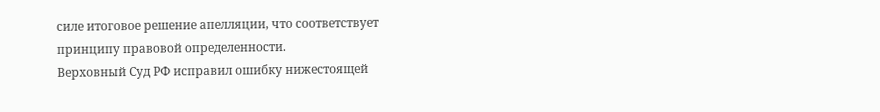силе итоговое решение апелляции, что соответствует принципу правовой определенности.
Верховный Суд РФ исправил ошибку нижестоящей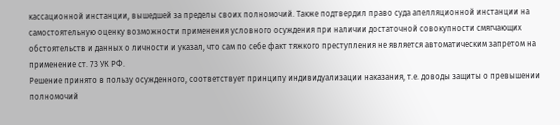кассационной инстанции, вышедшей за пределы своих полномочий. Также подтвердил право суда апелляционной инстанции на самостоятельную оценку возможности применения условного осуждения при наличии достаточной совокупности смягчающих обстоятельств и данных о личности и указал, что сам по себе факт тяжкого преступления не является автоматическим запретом на применение ст. 73 УК РФ.
Решение принято в пользу осужденного, соответствует принципу индивидуализации наказания, т.е. доводы защиты о превышении полномочий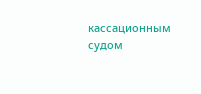кассационным судом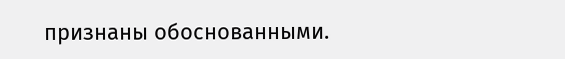признаны обоснованными.